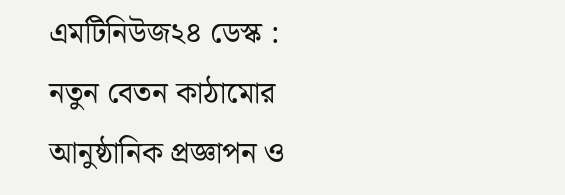এমটিনিউজ২৪ ডেস্ক : নতুন বেতন কাঠামোর আনুষ্ঠানিক প্রজ্ঞাপন ও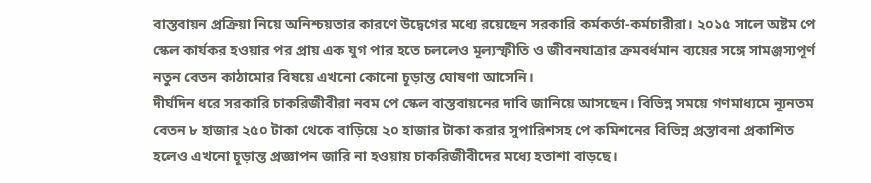বাস্তবায়ন প্রক্রিয়া নিয়ে অনিশ্চয়তার কারণে উদ্বেগের মধ্যে রয়েছেন সরকারি কর্মকর্তা-কর্মচারীরা। ২০১৫ সালে অষ্টম পে স্কেল কার্যকর হওয়ার পর প্রায় এক যুগ পার হতে চললেও মূল্যস্ফীতি ও জীবনযাত্রার ক্রমবর্ধমান ব্যয়ের সঙ্গে সামঞ্জস্যপূর্ণ নতুন বেতন কাঠামোর বিষয়ে এখনো কোনো চূড়ান্ত ঘোষণা আসেনি।
দীর্ঘদিন ধরে সরকারি চাকরিজীবীরা নবম পে স্কেল বাস্তবায়নের দাবি জানিয়ে আসছেন। বিভিন্ন সময়ে গণমাধ্যমে ন্যূনতম বেতন ৮ হাজার ২৫০ টাকা থেকে বাড়িয়ে ২০ হাজার টাকা করার সুপারিশসহ পে কমিশনের বিভিন্ন প্রস্তাবনা প্রকাশিত হলেও এখনো চূড়ান্ত প্রজ্ঞাপন জারি না হওয়ায় চাকরিজীবীদের মধ্যে হতাশা বাড়ছে।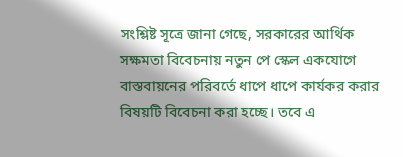সংশ্লিষ্ট সূত্রে জানা গেছে, সরকারের আর্থিক সক্ষমতা বিবেচনায় নতুন পে স্কেল একযোগে বাস্তবায়নের পরিবর্তে ধাপে ধাপে কার্যকর করার বিষয়টি বিবেচনা করা হচ্ছে। তবে এ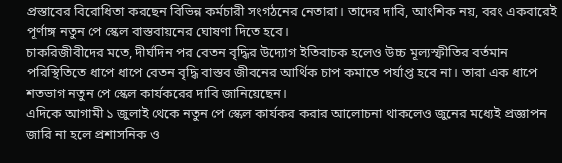প্রস্তাবের বিরোধিতা করছেন বিভিন্ন কর্মচারী সংগঠনের নেতারা। তাদের দাবি, আংশিক নয়, বরং একবারেই পূর্ণাঙ্গ নতুন পে স্কেল বাস্তবায়নের ঘোষণা দিতে হবে।
চাকরিজীবীদের মতে, দীর্ঘদিন পর বেতন বৃদ্ধির উদ্যোগ ইতিবাচক হলেও উচ্চ মূল্যস্ফীতির বর্তমান পরিস্থিতিতে ধাপে ধাপে বেতন বৃদ্ধি বাস্তব জীবনের আর্থিক চাপ কমাতে পর্যাপ্ত হবে না। তারা এক ধাপে শতভাগ নতুন পে স্কেল কার্যকরের দাবি জানিয়েছেন।
এদিকে আগামী ১ জুলাই থেকে নতুন পে স্কেল কার্যকর করার আলোচনা থাকলেও জুনের মধ্যেই প্রজ্ঞাপন জারি না হলে প্রশাসনিক ও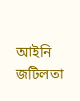আইনি জটিলতা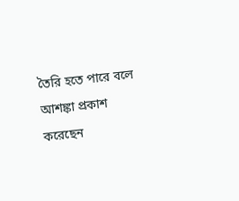তৈরি হতে পারে বলে আশঙ্কা প্রকাশ করেছেন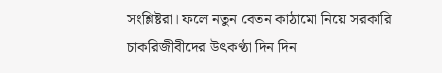সংশ্লিষ্টরা। ফলে নতুন বেতন কাঠামো নিয়ে সরকারি চাকরিজীবীদের উৎকণ্ঠা দিন দিন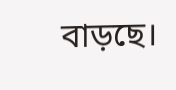বাড়ছে।